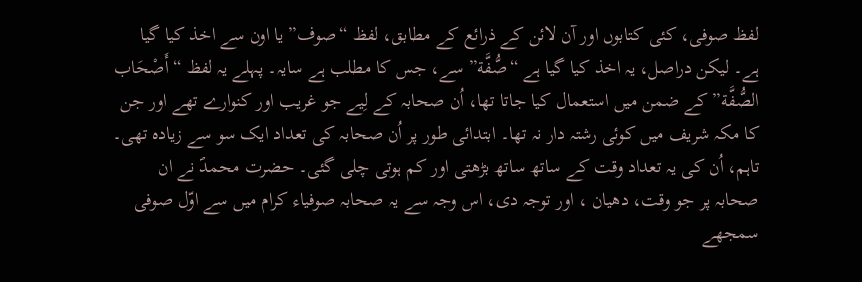لفظ صوفی، کئی کتابوں اور آن لائن کے ذرائع کے مطابق، لفظ “صوف” یا اون سے اخذ کیا گیا ہے۔ لیکن دراصل، یہ اخذ کیا گیا ہے “صُّفَّة” سے، جس کا مطلب ہے سایہ۔ پہلے یہ لفظ “أَصْحَاب الصُّفَّة” کے ضمن میں استعمال کیا جاتا تھا، اُن صحابہ کے لِیے جو غریب اور کنوارے تھے اور جن کا مکہ شریف میں کوئی رشتہ دار نہ تھا۔ ابتدائی طور پر اُن صحابہ کی تعداد ایک سو سے زیادہ تھی۔ تاہم، اُن کی یہ تعداد وقت کے ساتھ ساتھ بڑھتی اور کم ہوتی چلی گئی۔ حضرت محمدؐ نے ان صحابہ پر جو وقت، دھیان ، اور توجہ دی، اس وجہ سے یہ صحابہ صوفیاء کرام میں سے اوّل صوفی سمجھے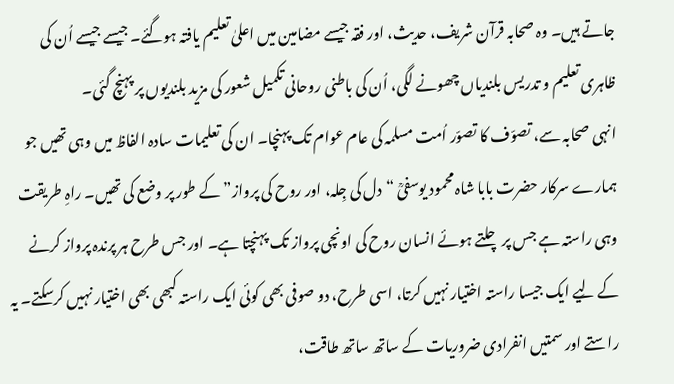جاتے ہیں۔ وہ صحابہ قرآن شریف، حدیث، اور فقہ جیسے مضامین میں اعلیٰ تعلیم یافتہ ہوگئے۔ جیسے جیسے اُن کی ظاہری تعلیم و تدریس بلندیاں چھونے لگی، اُن کی باطنی روحانی تکمیل شعور کی مزید بلندیوں پر پہنچ گئی۔
انہی صحابہ سے، تصوّف کا تصوّر اُمت مسلمہ کی عام عوام تک پہنچا۔ ان کی تعلیمات سادہ الفاظ میں وہی تھیں جو ہمارے سرکار حضرت بابا شاہ محمود یوسفیؒ “دل کی جِلہ، اور روح کی پرواز” کے طور پر وضع کی تھیں۔ راہِ طریقت وہی راستہ ہے جس پر چلتے ہوئے انسان روح کی اونچی پرواز تک پہنچتا ہے۔ اور جس طرح ہر پرندہ پرواز کرنے کے لِیے ایک جیسا راستہ اختیار نہیں کرتا، اسی طرح، دو صوفی بھی کوئی ایک راستہ کبھی بھی اختیار نہیں کرسکتے۔ یہ راستے اور سمتیں انفرادی ضروریات کے ساتھ ساتھ طاقت،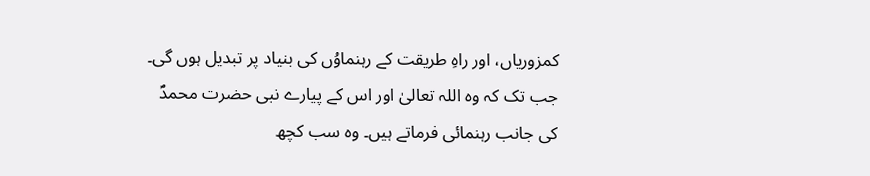کمزوریاں، اور راہِ طریقت کے رہنماوُں کی بنیاد پر تبدیل ہوں گی۔ جب تک کہ وہ اللہ تعالیٰ اور اس کے پیارے نبی حضرت محمدؐ کی جانب رہنمائی فرماتے ہیں۔ وہ سب کچھ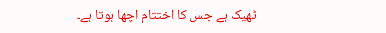ٹھیک ہے جس کا اختتام اچھا ہوتا ہے۔